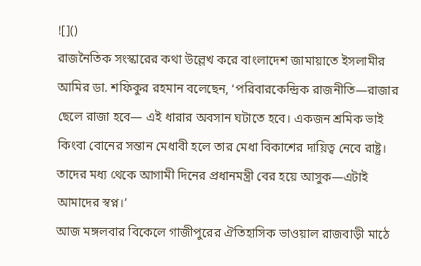![]()
রাজনৈতিক সংস্কারের কথা উল্লেখ করে বাংলাদেশ জামায়াতে ইসলামীর আমির ডা. শফিকুর রহমান বলেছেন, ‘পরিবারকেন্দ্রিক রাজনীতি—রাজার ছেলে রাজা হবে— এই ধারার অবসান ঘটাতে হবে। একজন শ্রমিক ভাই কিংবা বোনের সন্তান মেধাবী হলে তার মেধা বিকাশের দায়িত্ব নেবে রাষ্ট্র। তাদের মধ্য থেকে আগামী দিনের প্রধানমন্ত্রী বের হয়ে আসুক—এটাই আমাদের স্বপ্ন।’
আজ মঙ্গলবার বিকেলে গাজীপুরের ঐতিহাসিক ভাওয়াল রাজবাড়ী মাঠে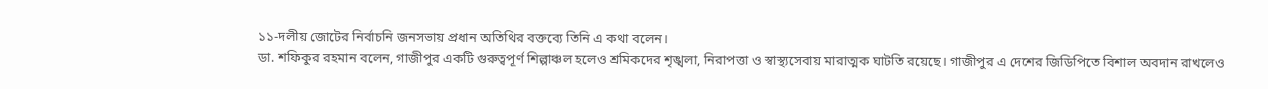১১-দলীয় জোটের নির্বাচনি জনসভায় প্রধান অতিথির বক্তব্যে তিনি এ কথা বলেন।
ডা. শফিকুর রহমান বলেন, গাজীপুর একটি গুরুত্বপূর্ণ শিল্পাঞ্চল হলেও শ্রমিকদের শৃঙ্খলা, নিরাপত্তা ও স্বাস্থ্যসেবায় মারাত্মক ঘাটতি রয়েছে। গাজীপুর এ দেশের জিডিপিতে বিশাল অবদান রাখলেও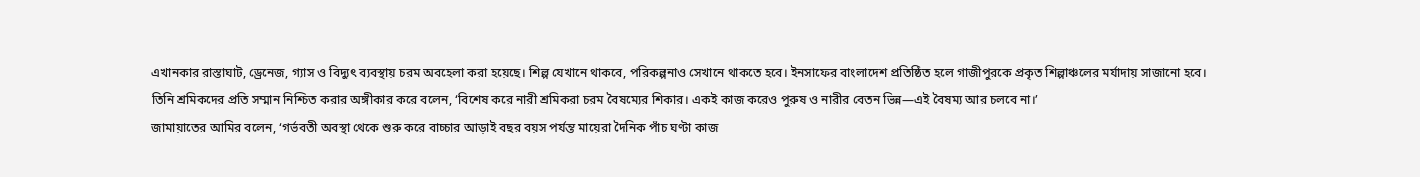এখানকার রাস্তাঘাট, ড্রেনেজ, গ্যাস ও বিদ্যুৎ ব্যবস্থায় চরম অবহেলা করা হয়েছে। শিল্প যেখানে থাকবে, পরিকল্পনাও সেখানে থাকতে হবে। ইনসাফের বাংলাদেশ প্রতিষ্ঠিত হলে গাজীপুরকে প্রকৃত শিল্পাঞ্চলের মর্যাদায় সাজানো হবে।
তিনি শ্রমিকদের প্রতি সম্মান নিশ্চিত করার অঙ্গীকার করে বলেন, ‘বিশেষ করে নারী শ্রমিকরা চরম বৈষম্যের শিকার। একই কাজ করেও পুরুষ ও নারীর বেতন ভিন্ন—এই বৈষম্য আর চলবে না।’
জামায়াতের আমির বলেন, ‘গর্ভবতী অবস্থা থেকে শুরু করে বাচ্চার আড়াই বছর বয়স পর্যন্ত মায়েরা দৈনিক পাঁচ ঘণ্টা কাজ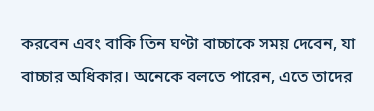করবেন এবং বাকি তিন ঘণ্টা বাচ্চাকে সময় দেবেন, যা বাচ্চার অধিকার। অনেকে বলতে পারেন, এতে তাদের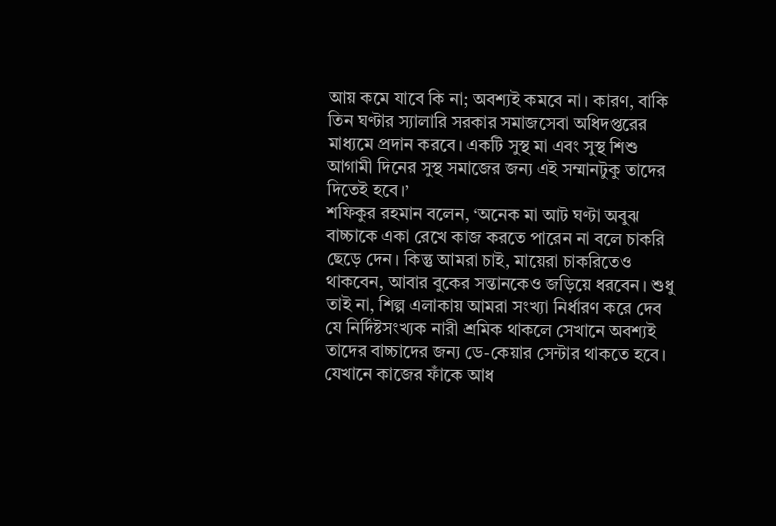আয় কমে যাবে কি না; অবশ্যই কমবে না। কারণ, বাকি তিন ঘণ্টার স্যালারি সরকার সমাজসেবা অধিদপ্তরের মাধ্যমে প্রদান করবে। একটি সুস্থ মা এবং সুস্থ শিশু আগামী দিনের সুস্থ সমাজের জন্য এই সম্মানটুকু তাদের দিতেই হবে।’
শফিকুর রহমান বলেন, ‘অনেক মা আট ঘণ্টা অবুঝ বাচ্চাকে একা রেখে কাজ করতে পারেন না বলে চাকরি ছেড়ে দেন। কিন্তু আমরা চাই, মায়েরা চাকরিতেও থাকবেন, আবার বুকের সন্তানকেও জড়িয়ে ধরবেন। শুধু তাই না, শিল্প এলাকায় আমরা সংখ্যা নির্ধারণ করে দেব যে নির্দিষ্টসংখ্যক নারী শ্রমিক থাকলে সেখানে অবশ্যই তাদের বাচ্চাদের জন্য ডে-কেয়ার সেন্টার থাকতে হবে। যেখানে কাজের ফাঁকে আধ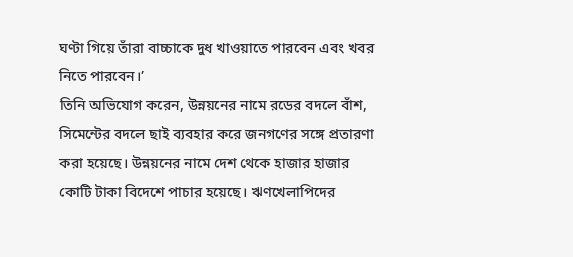ঘণ্টা গিয়ে তাঁরা বাচ্চাকে দুধ খাওয়াতে পারবেন এবং খবর নিতে পারবেন।’
তিনি অভিযোগ করেন, উন্নয়নের নামে রডের বদলে বাঁশ, সিমেন্টের বদলে ছাই ব্যবহার করে জনগণের সঙ্গে প্রতারণা করা হয়েছে। উন্নয়নের নামে দেশ থেকে হাজার হাজার কোটি টাকা বিদেশে পাচার হয়েছে। ঋণখেলাপিদের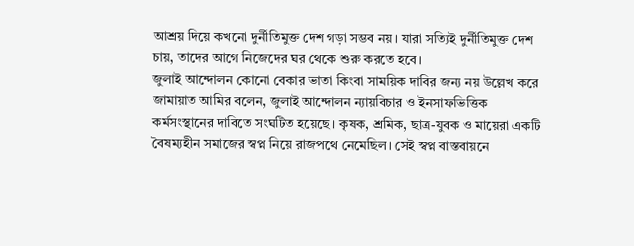আশ্রয় দিয়ে কখনো দুর্নীতিমুক্ত দেশ গড়া সম্ভব নয়। যারা সত্যিই দুর্নীতিমুক্ত দেশ চায়, তাদের আগে নিজেদের ঘর থেকে শুরু করতে হবে।
জুলাই আন্দোলন কোনো বেকার ভাতা কিংবা সাময়িক দাবির জন্য নয় উল্লেখ করে জামায়াত আমির বলেন, জুলাই আন্দোলন ন্যায়বিচার ও ইনসাফভিত্তিক কর্মসংস্থানের দাবিতে সংঘটিত হয়েছে। কৃষক, শ্রমিক, ছাত্র-যুবক ও মায়েরা একটি বৈষম্যহীন সমাজের স্বপ্ন নিয়ে রাজপথে নেমেছিল। সেই স্বপ্ন বাস্তবায়নে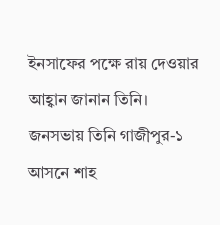ইনসাফের পক্ষে রায় দেওয়ার আহ্বান জানান তিনি।
জনসভায় তিনি গাজীপুর-১ আসনে শাহ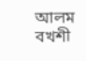আলম বখশী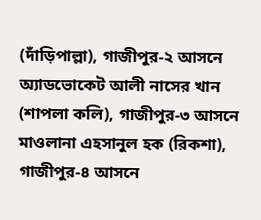(দাঁড়িপাল্লা), গাজীপুর-২ আসনে অ্যাডভোকেট আলী নাসের খান (শাপলা কলি), গাজীপুর-৩ আসনে মাওলানা এহসানুল হক (রিকশা), গাজীপুর-৪ আসনে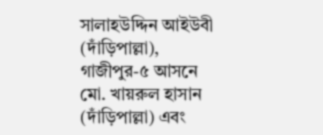সালাহউদ্দিন আইউবী (দাঁড়িপাল্লা), গাজীপুর-৫ আসনে মো. খায়রুল হাসান (দাঁড়িপাল্লা) এবং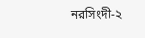নরসিংদী-২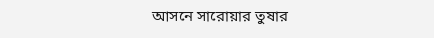আসনে সারোয়ার তুষার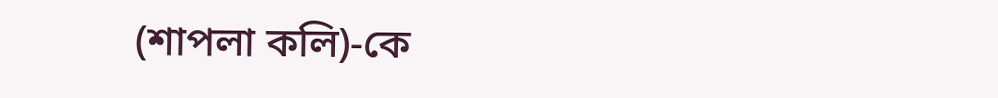(শাপলা কলি)-কে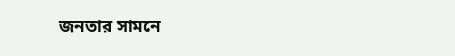জনতার সামনে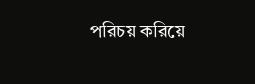পরিচয় করিয়ে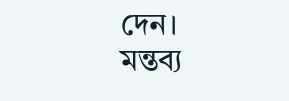দেন।
মন্তব্য